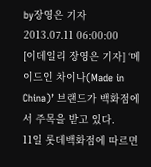by장영은 기자
2013.07.11 06:00:00
[이데일리 장영은 기자] ‘메이드인 차이나(Made in China)’ 브랜드가 백화점에서 주목을 받고 있다.
11일 롯데백화점에 따르면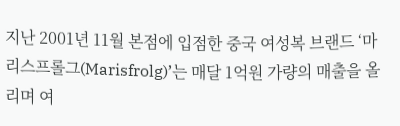지난 2001년 11월 본점에 입점한 중국 여성복 브랜드 ‘마리스프롤그(Marisfrolg)’는 매달 1억원 가량의 매출을 올리며 여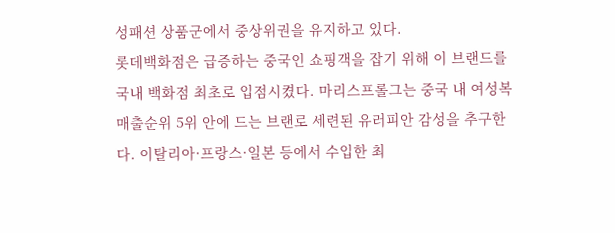성패션 상품군에서 중상위권을 유지하고 있다.
롯데백화점은 급증하는 중국인 쇼핑객을 잡기 위해 이 브랜드를 국내 백화점 최초로 입점시켰다. 마리스프롤그는 중국 내 여성복 매출순위 5위 안에 드는 브랜로 세련된 유러피안 감성을 추구한다. 이탈리아·프랑스·일본 등에서 수입한 최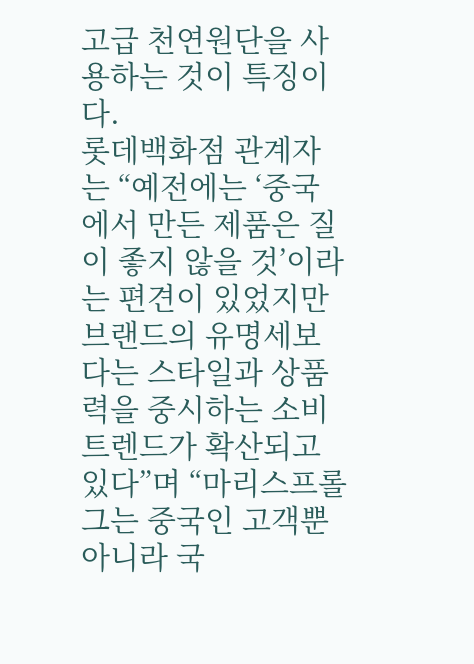고급 천연원단을 사용하는 것이 특징이다.
롯데백화점 관계자는 “예전에는 ‘중국에서 만든 제품은 질이 좋지 않을 것’이라는 편견이 있었지만 브랜드의 유명세보다는 스타일과 상품력을 중시하는 소비 트렌드가 확산되고 있다”며 “마리스프롤그는 중국인 고객뿐 아니라 국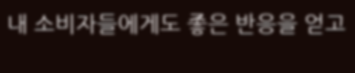내 소비자들에게도 좋은 반응을 얻고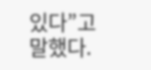있다”고 말했다.